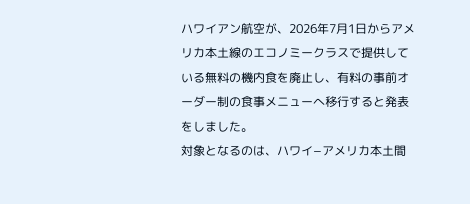ハワイアン航空が、2026年7月1日からアメリカ本土線のエコノミークラスで提供している無料の機内食を廃止し、有料の事前オーダー制の食事メニューへ移行すると発表をしました。
対象となるのは、ハワイ−アメリカ本土間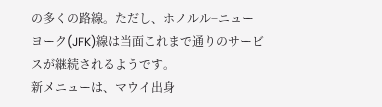の多くの路線。ただし、ホノルル−ニューヨーク(JFK)線は当面これまで通りのサービスが継続されるようです。
新メニューは、マウイ出身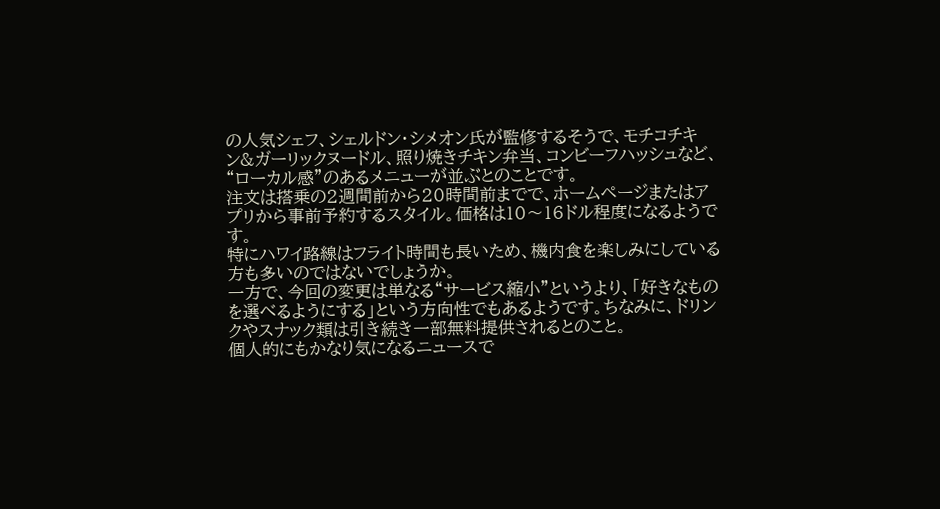の人気シェフ、シェルドン・シメオン氏が監修するそうで、モチコチキン&ガーリックヌードル、照り焼きチキン弁当、コンビーフハッシュなど、“ローカル感”のあるメニューが並ぶとのことです。
注文は搭乗の2週間前から20時間前までで、ホームページまたはアプリから事前予約するスタイル。価格は10〜16ドル程度になるようです。
特にハワイ路線はフライト時間も長いため、機内食を楽しみにしている方も多いのではないでしょうか。
一方で、今回の変更は単なる“サービス縮小”というより、「好きなものを選べるようにする」という方向性でもあるようです。ちなみに、ドリンクやスナック類は引き続き一部無料提供されるとのこと。
個人的にもかなり気になるニュースで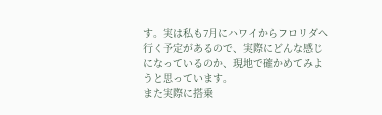す。実は私も7月にハワイからフロリダへ行く予定があるので、実際にどんな感じになっているのか、現地で確かめてみようと思っています。
また実際に搭乗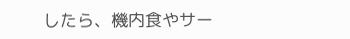したら、機内食やサー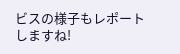ビスの様子もレポートしますね!